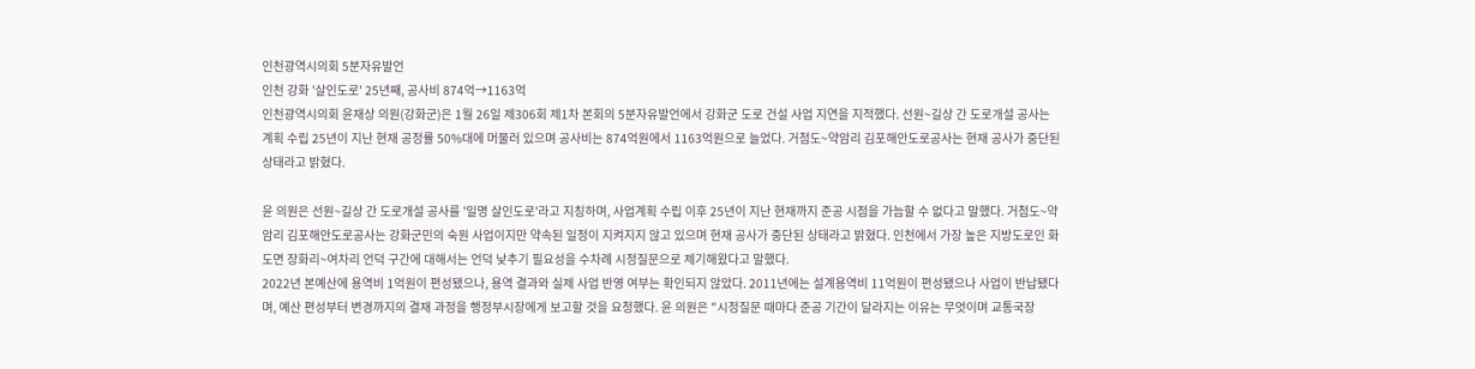인천광역시의회 5분자유발언
인천 강화 '살인도로' 25년째, 공사비 874억→1163억
인천광역시의회 윤재상 의원(강화군)은 1월 26일 제306회 제1차 본회의 5분자유발언에서 강화군 도로 건설 사업 지연을 지적했다. 선원~길상 간 도로개설 공사는 계획 수립 25년이 지난 현재 공정률 50%대에 머물러 있으며 공사비는 874억원에서 1163억원으로 늘었다. 거첨도~약암리 김포해안도로공사는 현재 공사가 중단된 상태라고 밝혔다.

윤 의원은 선원~길상 간 도로개설 공사를 '일명 살인도로'라고 지칭하며, 사업계획 수립 이후 25년이 지난 현재까지 준공 시점을 가늠할 수 없다고 말했다. 거첨도~약암리 김포해안도로공사는 강화군민의 숙원 사업이지만 약속된 일정이 지켜지지 않고 있으며 현재 공사가 중단된 상태라고 밝혔다. 인천에서 가장 높은 지방도로인 화도면 장화리~여차리 언덕 구간에 대해서는 언덕 낮추기 필요성을 수차례 시정질문으로 제기해왔다고 말했다.
2022년 본예산에 용역비 1억원이 편성됐으나, 용역 결과와 실제 사업 반영 여부는 확인되지 않았다. 2011년에는 설계용역비 11억원이 편성됐으나 사업이 반납됐다며, 예산 편성부터 변경까지의 결재 과정을 행정부시장에게 보고할 것을 요청했다. 윤 의원은 "시정질문 때마다 준공 기간이 달라지는 이유는 무엇이며 교통국장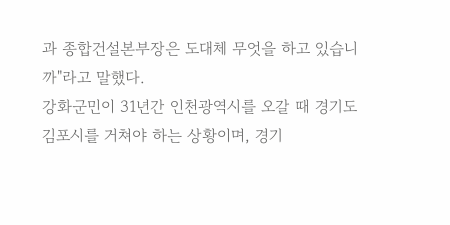과 종합건설본부장은 도대체 무엇을 하고 있습니까"라고 말했다.
강화군민이 31년간 인천광역시를 오갈 때 경기도 김포시를 거쳐야 하는 상황이며, 경기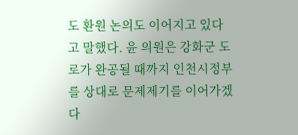도 환원 논의도 이어지고 있다고 말했다. 윤 의원은 강화군 도로가 완공될 때까지 인천시정부를 상대로 문제제기를 이어가겠다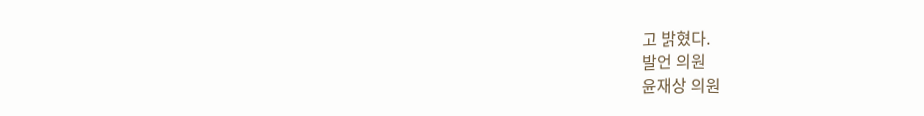고 밝혔다.
발언 의원
윤재상 의원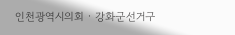인천광역시의회 · 강화군선거구